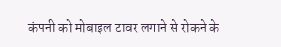कंपनी को मोबाइल टावर लगाने से रोकने के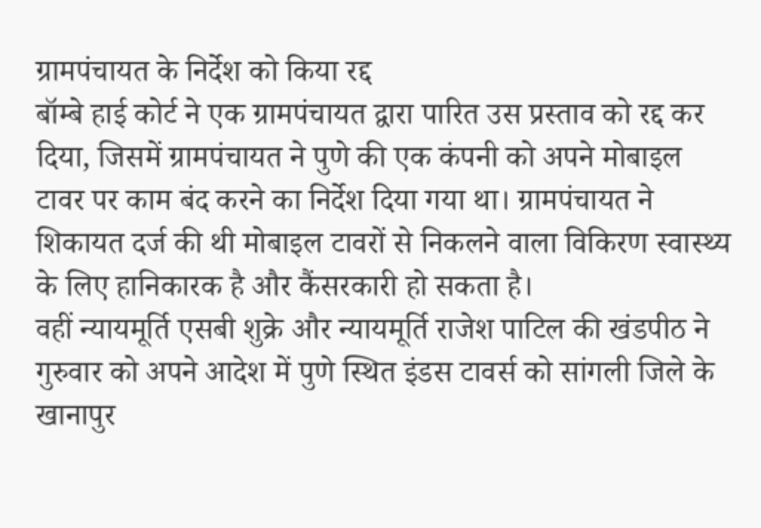ग्रामपंचायत के निर्देश को किया रद्द
बॉम्बे हाई कोर्ट ने एक ग्रामपंचायत द्वारा पारित उस प्रस्ताव को रद्द कर दिया, जिसमें ग्रामपंचायत ने पुणे की एक कंपनी को अपने मोबाइल टावर पर काम बंद करने का निर्देश दिया गया था। ग्रामपंचायत ने शिकायत दर्ज की थी मोबाइल टावरों से निकलने वाला विकिरण स्वास्थ्य के लिए हानिकारक है और कैंसरकारी हो सकता है।
वहीं न्यायमूर्ति एसबी शुक्रे और न्यायमूर्ति राजेश पाटिल की खंडपीठ ने गुरुवार को अपने आदेश में पुणे स्थित इंडस टावर्स को सांगली जिले के खानापुर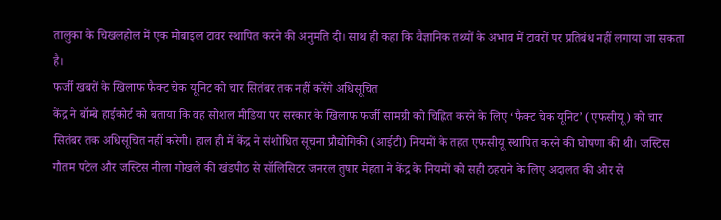तालुका के चिखलहोल में एक मोबाइल टावर स्थापित करने की अनुमति दी। साथ ही कहा कि वैज्ञानिक तथ्यों के अभाव में टावरों पर प्रतिबंध नहीं लगाया जा सकता है।
फर्जी खबरों के खिलाफ फैक्ट चेक यूनिट को चार सितंबर तक नहीं करेंगे अधिसूचित
केंद्र ने बॉम्बे हाईकोर्ट को बताया कि वह सोशल मीडिया पर सरकार के खिलाफ फर्जी सामग्री को चिह्नित करने के लिए ‘फैक्ट चेक यूनिट’ (एफसीयू) को चार सितंबर तक अधिसूचित नहीं करेगी। हाल ही में केंद्र ने संशोधित सूचना प्रौद्योगिकी (आईटी) नियमों के तहत एफसीयू स्थापित करने की घोषणा की थी। जस्टिस गौतम पटेल और जस्टिस नीला गोखले की खंडपीठ से सॉलिसिटर जनरल तुषार मेहता ने केंद्र के नियमों को सही ठहराने के लिए अदालत की ओर से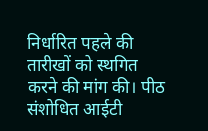निर्धारित पहले की तारीखों को स्थगित करने की मांग की। पीठ संशोधित आईटी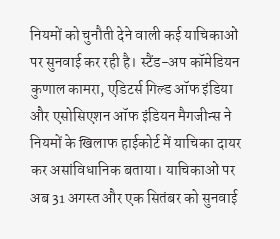नियमों को चुनौती देने वाली कई याचिकाओं पर सुनवाई कर रही है। स्टैंड-अप कॉमेडियन कुणाल कामरा, एडिटर्स गिल्ड ऑफ इंडिया और एसोसिएशन ऑफ इंडियन मैगजीन्स ने नियमों के खिलाफ हाईकोर्ट में याचिका दायर कर असांविधानिक बताया। याचिकाओं पर अब 31 अगस्त और एक सितंबर को सुनवाई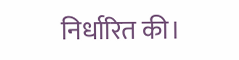निर्धारित की।